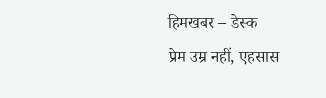हिमखबर – डेस्क
प्रेम उम्र नहीं, एहसास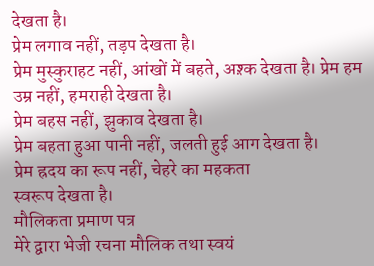देखता है।
प्रेम लगाव नहीं, तड़प देखता है।
प्रेम मुस्कुराहट नहीं, आंखों में बहते, अश़्क देखता है। प्रेम हम उम्र नहीं, हमराही देखता है।
प्रेम बहस नहीं, झुकाव देखता है।
प्रेम बहता हुआ पानी नहीं, जलती हुई आग देखता है।
प्रेम ह्रदय का रूप नहीं, चेहरे का महकता
स्वरूप देखता है।
मौलिकता प्रमाण पत्र
मेरे द्वारा भेजी रचना मौलिक तथा स्वयं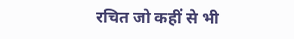रचित जो कहीं से भी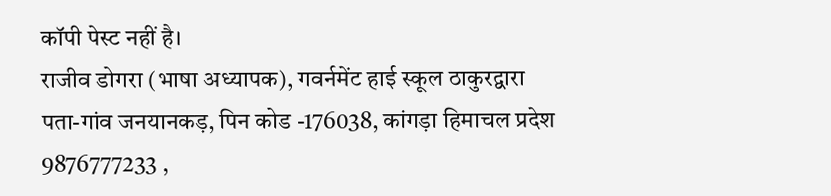कॉपी पेस्ट नहीं है।
राजीव डोगरा (भाषा अध्यापक), गवर्नमेंट हाई स्कूल ठाकुरद्वारा
पता-गांव जनयानकड़, पिन कोड -176038, कांगड़ा हिमाचल प्रदेश
9876777233 ,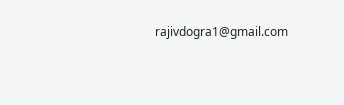rajivdogra1@gmail.com